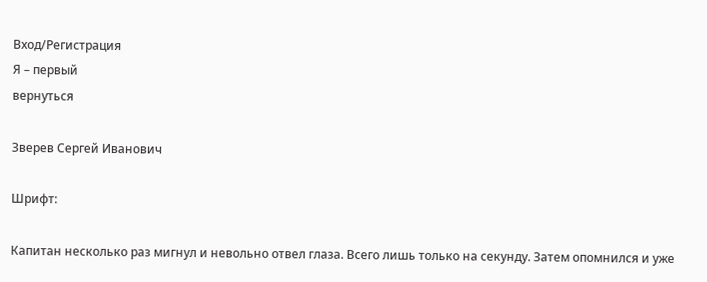Вход/Регистрация
Я – первый
вернуться

Зверев Сергей Иванович

Шрифт:

Капитан несколько раз мигнул и невольно отвел глаза. Всего лишь только на секунду. Затем опомнился и уже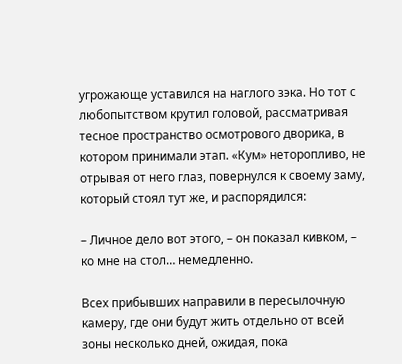угрожающе уставился на наглого зэка. Но тот с любопытством крутил головой, рассматривая тесное пространство осмотрового дворика, в котором принимали этап. «Кум» неторопливо, не отрывая от него глаз, повернулся к своему заму, который стоял тут же, и распорядился:

– Личное дело вот этого, – он показал кивком, – ко мне на стол… немедленно.

Всех прибывших направили в пересылочную камеру, где они будут жить отдельно от всей зоны несколько дней, ожидая, пока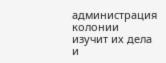администрация колонии изучит их дела и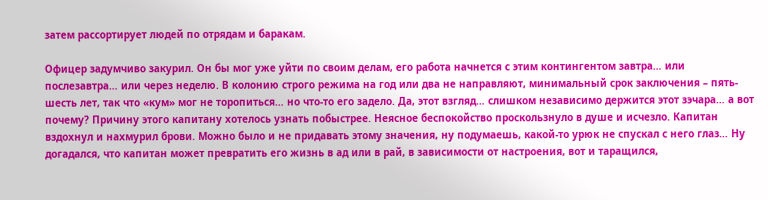затем рассортирует людей по отрядам и баракам.

Офицер задумчиво закурил. Он бы мог уже уйти по своим делам, его работа начнется с этим контингентом завтра… или послезавтра… или через неделю. В колонию строго режима на год или два не направляют, минимальный срок заключения – пять-шесть лет, так что «кум» мог не торопиться… но что-то его задело. Да, этот взгляд… слишком независимо держится этот зэчара… а вот почему? Причину этого капитану хотелось узнать побыстрее. Неясное беспокойство проскользнуло в душе и исчезло. Капитан вздохнул и нахмурил брови. Можно было и не придавать этому значения, ну подумаешь, какой-то урюк не спускал с него глаз… Ну догадался, что капитан может превратить его жизнь в ад или в рай, в зависимости от настроения, вот и таращился,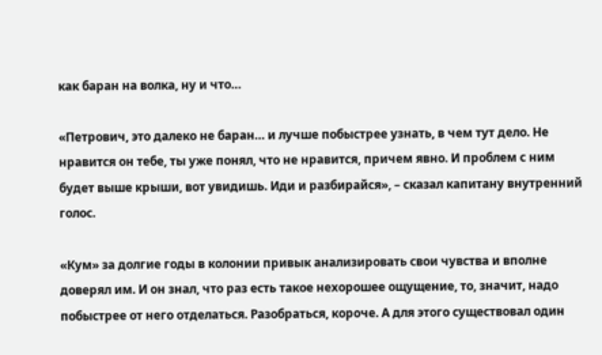как баран на волка, ну и что…

«Петрович, это далеко не баран… и лучше побыстрее узнать, в чем тут дело. Не нравится он тебе, ты уже понял, что не нравится, причем явно. И проблем с ним будет выше крыши, вот увидишь. Иди и разбирайся», – сказал капитану внутренний голос.

«Кум» за долгие годы в колонии привык анализировать свои чувства и вполне доверял им. И он знал, что раз есть такое нехорошее ощущение, то, значит, надо побыстрее от него отделаться. Разобраться, короче. А для этого существовал один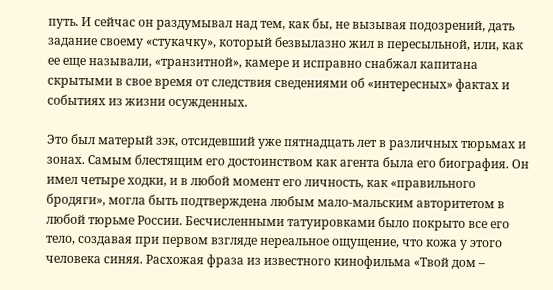путь. И сейчас он раздумывал над тем, как бы, не вызывая подозрений, дать задание своему «стукачку», который безвылазно жил в пересыльной, или, как ее еще называли, «транзитной», камере и исправно снабжал капитана скрытыми в свое время от следствия сведениями об «интересных» фактах и событиях из жизни осужденных.

Это был матерый зэк, отсидевший уже пятнадцать лет в различных тюрьмах и зонах. Самым блестящим его достоинством как агента была его биография. Он имел четыре ходки, и в любой момент его личность, как «правильного бродяги», могла быть подтверждена любым мало-мальским авторитетом в любой тюрьме России. Бесчисленными татуировками было покрыто все его тело, создавая при первом взгляде нереальное ощущение, что кожа у этого человека синяя. Расхожая фраза из известного кинофильма «Твой дом –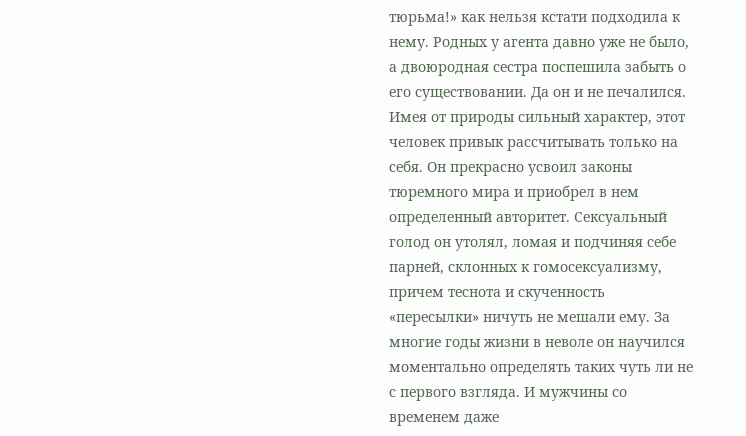тюрьма!» как нельзя кстати подходила к нему. Родных у агента давно уже не было, а двоюродная сестра поспешила забыть о его существовании. Да он и не печалился. Имея от природы сильный характер, этот человек привык рассчитывать только на себя. Он прекрасно усвоил законы тюремного мира и приобрел в нем определенный авторитет. Сексуальный голод он утолял, ломая и подчиняя себе парней, склонных к гомосексуализму, причем теснота и скученность «пересылки» ничуть не мешали ему. За многие годы жизни в неволе он научился моментально определять таких чуть ли не с первого взгляда. И мужчины со временем даже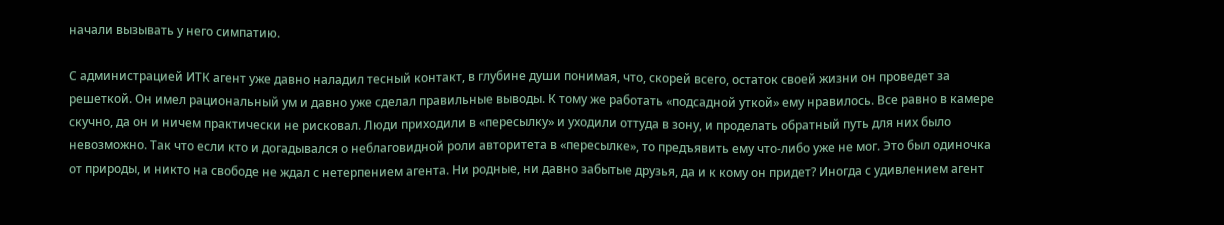начали вызывать у него симпатию.

С администрацией ИТК агент уже давно наладил тесный контакт, в глубине души понимая, что, скорей всего, остаток своей жизни он проведет за решеткой. Он имел рациональный ум и давно уже сделал правильные выводы. К тому же работать «подсадной уткой» ему нравилось. Все равно в камере скучно, да он и ничем практически не рисковал. Люди приходили в «пересылку» и уходили оттуда в зону, и проделать обратный путь для них было невозможно. Так что если кто и догадывался о неблаговидной роли авторитета в «пересылке», то предъявить ему что-либо уже не мог. Это был одиночка от природы, и никто на свободе не ждал с нетерпением агента. Ни родные, ни давно забытые друзья, да и к кому он придет? Иногда с удивлением агент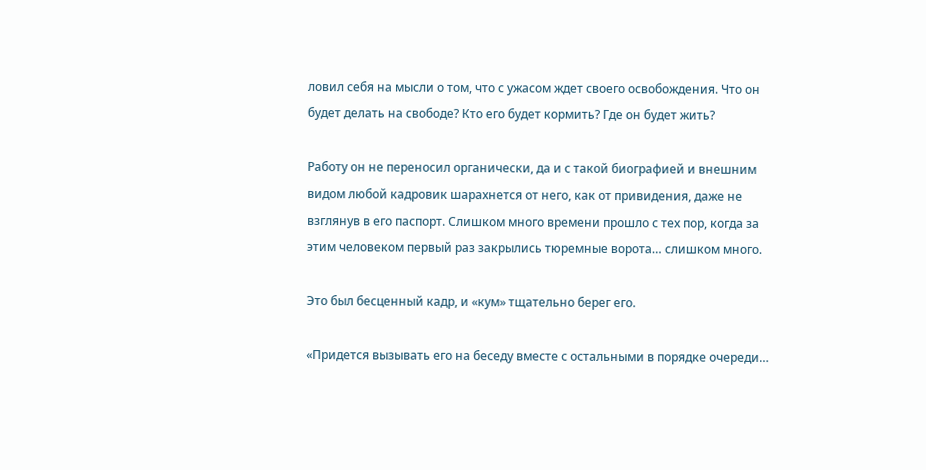ловил себя на мысли о том, что с ужасом ждет своего освобождения. Что он будет делать на свободе? Кто его будет кормить? Где он будет жить?

Работу он не переносил органически, да и с такой биографией и внешним видом любой кадровик шарахнется от него, как от привидения, даже не взглянув в его паспорт. Слишком много времени прошло с тех пор, когда за этим человеком первый раз закрылись тюремные ворота… слишком много.

Это был бесценный кадр, и «кум» тщательно берег его.

«Придется вызывать его на беседу вместе с остальными в порядке очереди…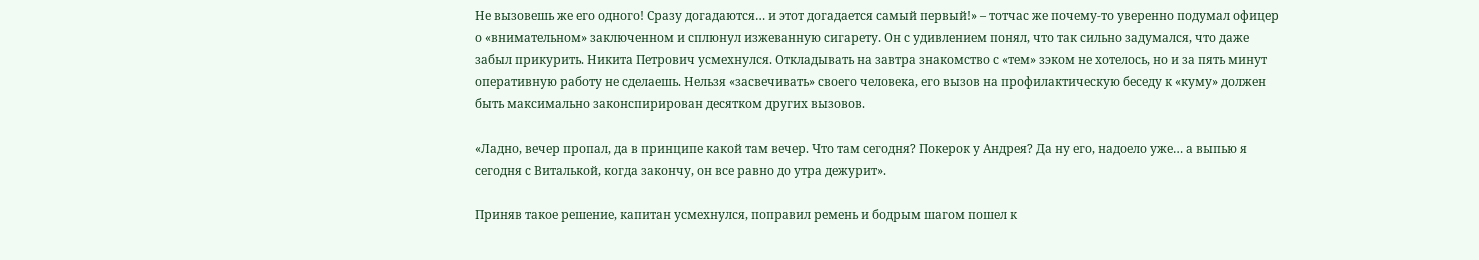Не вызовешь же его одного! Сразу догадаются… и этот догадается самый первый!» – тотчас же почему-то уверенно подумал офицер о «внимательном» заключенном и сплюнул изжеванную сигарету. Он с удивлением понял, что так сильно задумался, что даже забыл прикурить. Никита Петрович усмехнулся. Откладывать на завтра знакомство с «тем» зэком не хотелось, но и за пять минут оперативную работу не сделаешь. Нельзя «засвечивать» своего человека, его вызов на профилактическую беседу к «куму» должен быть максимально законспирирован десятком других вызовов.

«Ладно, вечер пропал, да в принципе какой там вечер. Что там сегодня? Покерок у Андрея? Да ну его, надоело уже… а выпью я сегодня с Виталькой, когда закончу, он все равно до утра дежурит».

Приняв такое решение, капитан усмехнулся, поправил ремень и бодрым шагом пошел к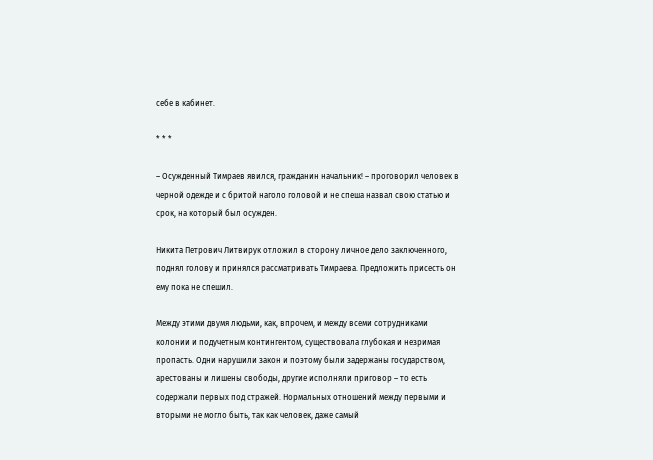себе в кабинет.

* * *

– Осужденный Тимраев явился, гражданин начальник! – проговорил человек в черной одежде и с бритой наголо головой и не спеша назвал свою статью и срок, на который был осужден.

Никита Петрович Литвирук отложил в сторону личное дело заключенного, поднял голову и принялся рассматривать Тимраева. Предложить присесть он ему пока не спешил.

Между этими двумя людьми, как, впрочем, и между всеми сотрудниками колонии и подучетным контингентом, существовала глубокая и незримая пропасть. Одни нарушили закон и поэтому были задержаны государством, арестованы и лишены свободы, другие исполняли приговор – то есть содержали первых под стражей. Нормальных отношений между первыми и вторыми не могло быть, так как человек, даже самый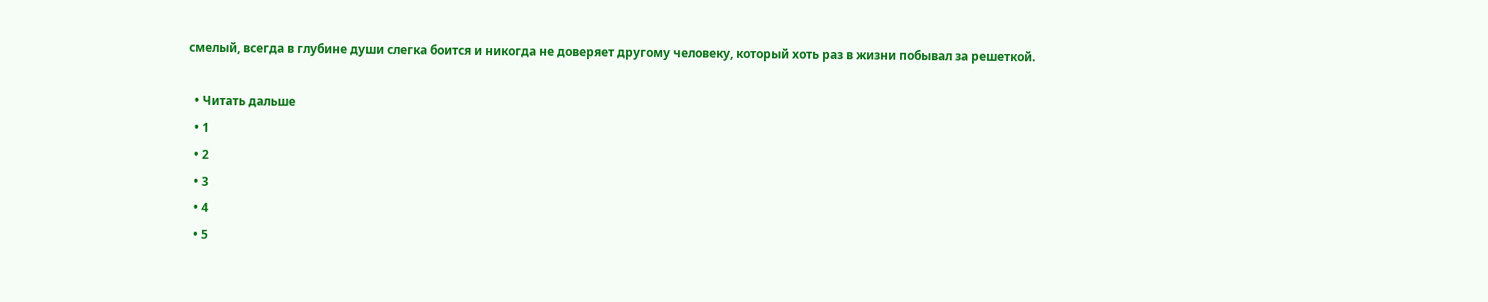смелый, всегда в глубине души слегка боится и никогда не доверяет другому человеку, который хоть раз в жизни побывал за решеткой.

  • Читать дальше
  • 1
  • 2
  • 3
  • 4
  • 5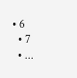• 6
  • 7
  • ...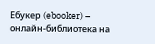Ебукер (ebooker) – онлайн-библиотека на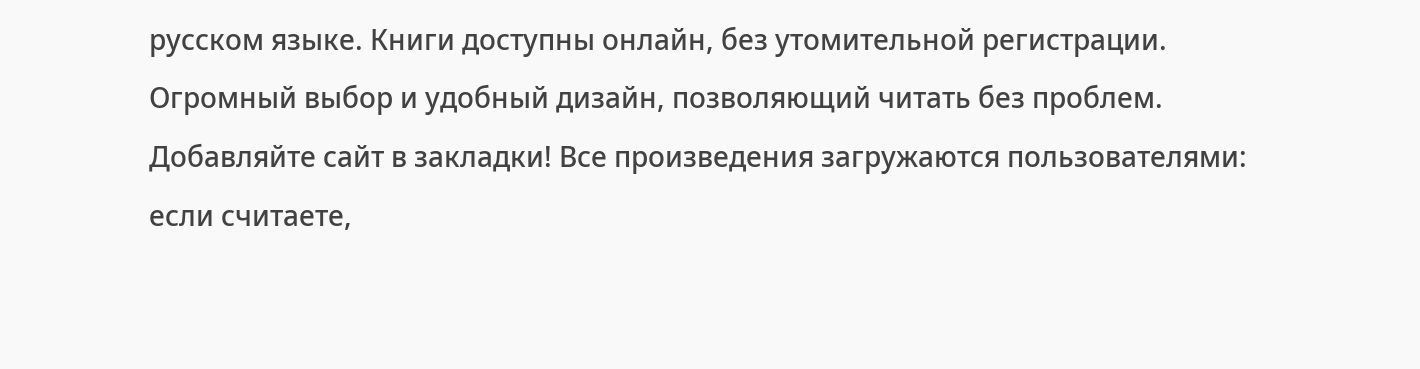русском языке. Книги доступны онлайн, без утомительной регистрации. Огромный выбор и удобный дизайн, позволяющий читать без проблем. Добавляйте сайт в закладки! Все произведения загружаются пользователями: если считаете,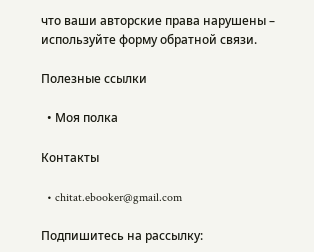что ваши авторские права нарушены – используйте форму обратной связи.

Полезные ссылки

  • Моя полка

Контакты

  • chitat.ebooker@gmail.com

Подпишитесь на рассылку: